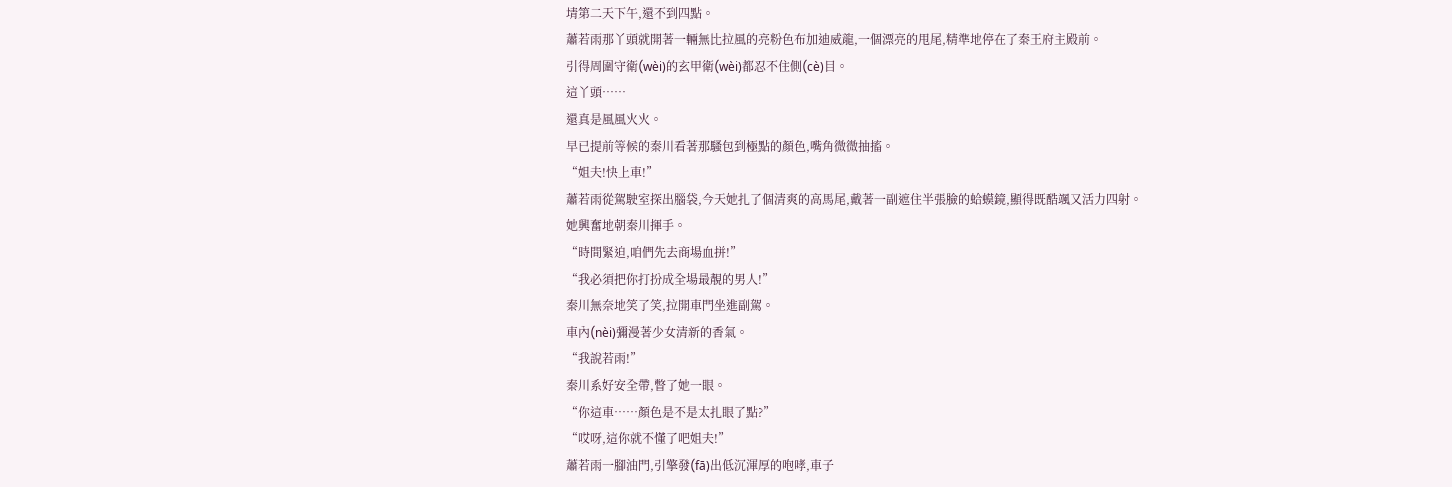埥第二天下午,還不到四點。
蕭若雨那丫頭就開著一輛無比拉風的亮粉色布加迪威龍,一個漂亮的甩尾,精準地停在了秦王府主殿前。
引得周圍守衛(wèi)的玄甲衛(wèi)都忍不住側(cè)目。
這丫頭……
還真是風風火火。
早已提前等候的秦川看著那騷包到極點的顏色,嘴角微微抽搐。
“姐夫!快上車!”
蕭若雨從駕駛室探出腦袋,今天她扎了個清爽的高馬尾,戴著一副遮住半張臉的蛤蟆鏡,顯得既酷颯又活力四射。
她興奮地朝秦川揮手。
“時間緊迫,咱們先去商場血拼!”
“我必須把你打扮成全場最靚的男人!”
秦川無奈地笑了笑,拉開車門坐進副駕。
車內(nèi)彌漫著少女清新的香氣。
“我說若雨!”
秦川系好安全帶,瞥了她一眼。
“你這車……顏色是不是太扎眼了點?”
“哎呀,這你就不懂了吧姐夫!”
蕭若雨一腳油門,引擎發(fā)出低沉渾厚的咆哮,車子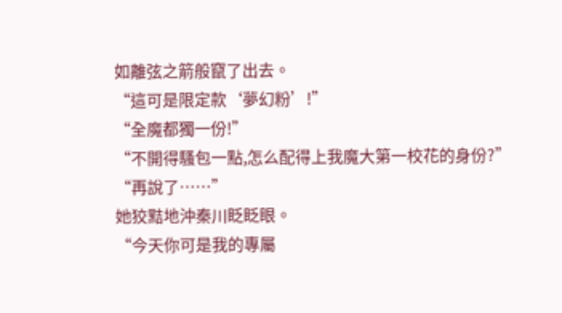如離弦之箭般竄了出去。
“這可是限定款‘夢幻粉’!”
“全魔都獨一份!”
“不開得騷包一點,怎么配得上我魔大第一校花的身份?”
“再說了……”
她狡黠地沖秦川眨眨眼。
“今天你可是我的專屬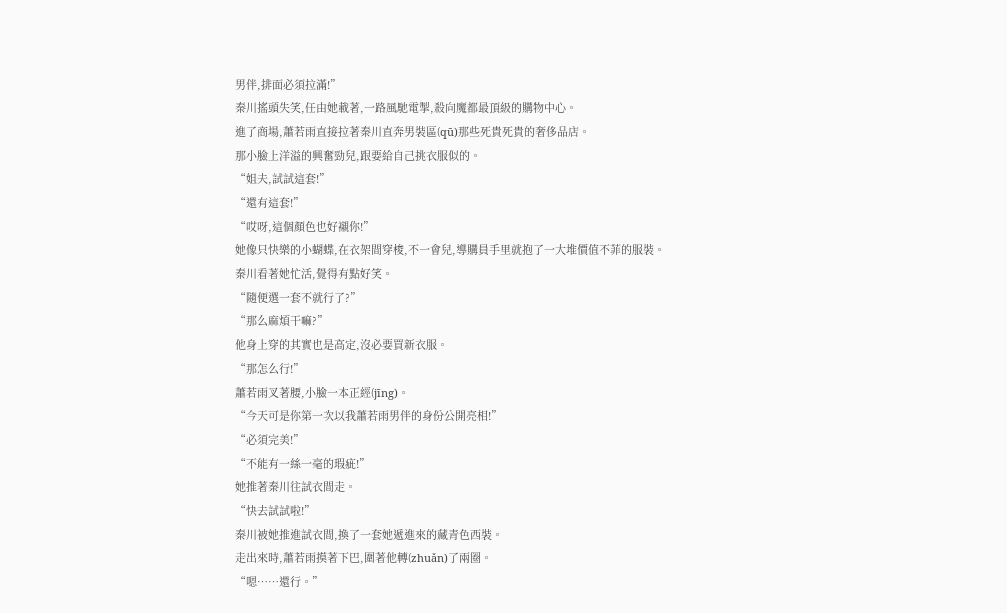男伴,排面必須拉滿!”
秦川搖頭失笑,任由她載著,一路風馳電掣,殺向魔都最頂級的購物中心。
進了商場,蕭若雨直接拉著秦川直奔男裝區(qū)那些死貴死貴的奢侈品店。
那小臉上洋溢的興奮勁兒,跟要給自己挑衣服似的。
“姐夫,試試這套!”
“還有這套!”
“哎呀,這個顏色也好襯你!”
她像只快樂的小蝴蝶,在衣架間穿梭,不一會兒,導購員手里就抱了一大堆價值不菲的服裝。
秦川看著她忙活,覺得有點好笑。
“隨便選一套不就行了?”
“那么麻煩干嘛?”
他身上穿的其實也是高定,沒必要買新衣服。
“那怎么行!”
蕭若雨叉著腰,小臉一本正經(jīng)。
“今天可是你第一次以我蕭若雨男伴的身份公開亮相!”
“必須完美!”
“不能有一絲一毫的瑕疵!”
她推著秦川往試衣間走。
“快去試試啦!”
秦川被她推進試衣間,換了一套她遞進來的藏青色西裝。
走出來時,蕭若雨摸著下巴,圍著他轉(zhuǎn)了兩圈。
“嗯……還行。”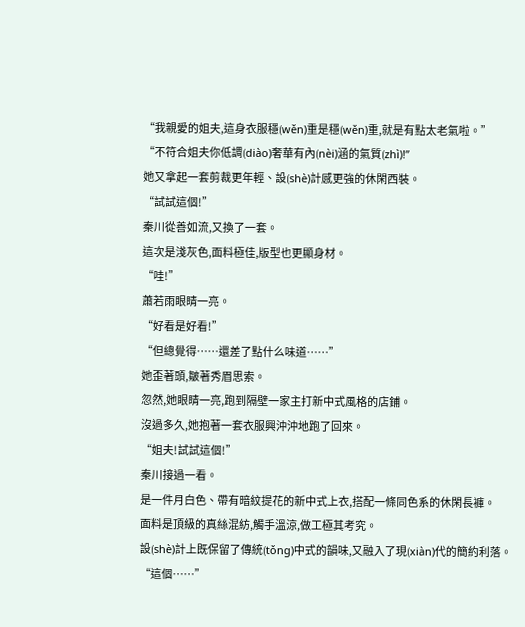“我親愛的姐夫,這身衣服穩(wěn)重是穩(wěn)重,就是有點太老氣啦。”
“不符合姐夫你低調(diào)奢華有內(nèi)涵的氣質(zhì)!”
她又拿起一套剪裁更年輕、設(shè)計感更強的休閑西裝。
“試試這個!”
秦川從善如流,又換了一套。
這次是淺灰色,面料極佳,版型也更顯身材。
“哇!”
蕭若雨眼睛一亮。
“好看是好看!”
“但總覺得……還差了點什么味道……”
她歪著頭,皺著秀眉思索。
忽然,她眼睛一亮,跑到隔壁一家主打新中式風格的店鋪。
沒過多久,她抱著一套衣服興沖沖地跑了回來。
“姐夫!試試這個!”
秦川接過一看。
是一件月白色、帶有暗紋提花的新中式上衣,搭配一條同色系的休閑長褲。
面料是頂級的真絲混紡,觸手溫涼,做工極其考究。
設(shè)計上既保留了傳統(tǒng)中式的韻味,又融入了現(xiàn)代的簡約利落。
“這個……”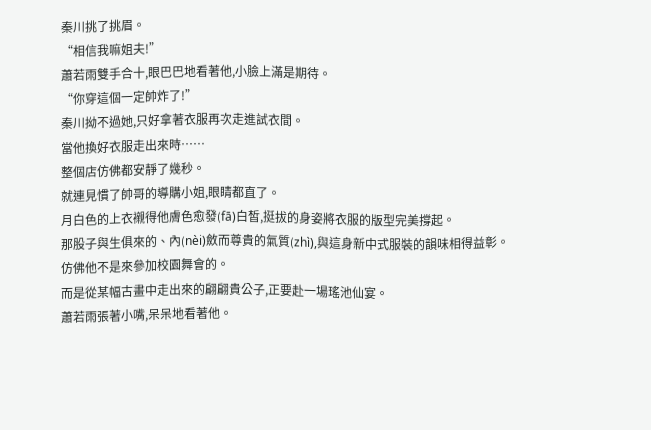秦川挑了挑眉。
“相信我嘛姐夫!”
蕭若雨雙手合十,眼巴巴地看著他,小臉上滿是期待。
“你穿這個一定帥炸了!”
秦川拗不過她,只好拿著衣服再次走進試衣間。
當他換好衣服走出來時……
整個店仿佛都安靜了幾秒。
就連見慣了帥哥的導購小姐,眼睛都直了。
月白色的上衣襯得他膚色愈發(fā)白皙,挺拔的身姿將衣服的版型完美撐起。
那股子與生俱來的、內(nèi)斂而尊貴的氣質(zhì),與這身新中式服裝的韻味相得益彰。
仿佛他不是來參加校園舞會的。
而是從某幅古畫中走出來的翩翩貴公子,正要赴一場瑤池仙宴。
蕭若雨張著小嘴,呆呆地看著他。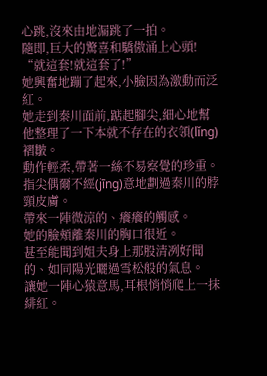心跳,沒來由地漏跳了一拍。
隨即,巨大的驚喜和驕傲涌上心頭!
“就這套!就這套了!”
她興奮地蹦了起來,小臉因為激動而泛紅。
她走到秦川面前,踮起腳尖,細心地幫他整理了一下本就不存在的衣領(lǐng)褶皺。
動作輕柔,帶著一絲不易察覺的珍重。
指尖偶爾不經(jīng)意地劃過秦川的脖頸皮膚。
帶來一陣微涼的、癢癢的觸感。
她的臉頰離秦川的胸口很近。
甚至能聞到姐夫身上那股清冽好聞的、如同陽光曬過雪松般的氣息。
讓她一陣心猿意馬,耳根悄悄爬上一抹緋紅。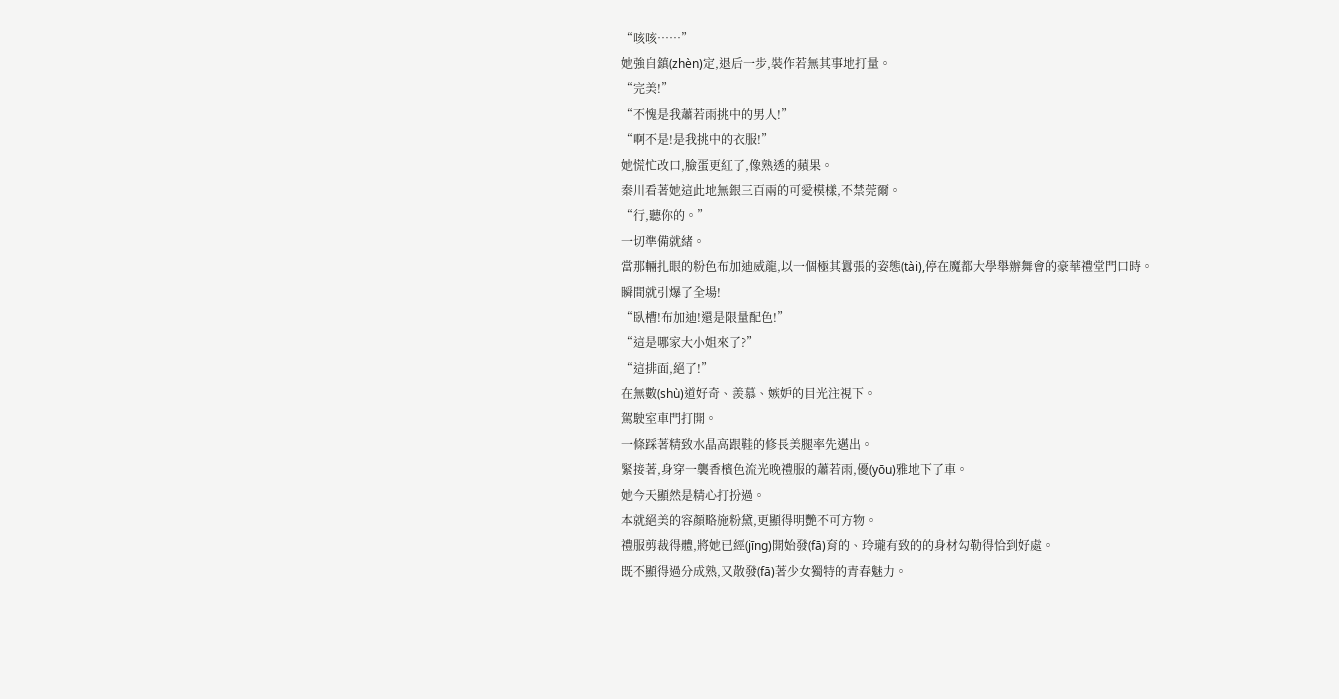“咳咳……”
她強自鎮(zhèn)定,退后一步,裝作若無其事地打量。
“完美!”
“不愧是我蕭若雨挑中的男人!”
“啊不是!是我挑中的衣服!”
她慌忙改口,臉蛋更紅了,像熟透的蘋果。
秦川看著她這此地無銀三百兩的可愛模樣,不禁莞爾。
“行,聽你的。”
一切準備就緒。
當那輛扎眼的粉色布加迪威龍,以一個極其囂張的姿態(tài),停在魔都大學舉辦舞會的豪華禮堂門口時。
瞬間就引爆了全場!
“臥槽!布加迪!還是限量配色!”
“這是哪家大小姐來了?”
“這排面,絕了!”
在無數(shù)道好奇、羨慕、嫉妒的目光注視下。
駕駛室車門打開。
一條踩著精致水晶高跟鞋的修長美腿率先邁出。
緊接著,身穿一襲香檳色流光晚禮服的蕭若雨,優(yōu)雅地下了車。
她今天顯然是精心打扮過。
本就絕美的容顏略施粉黛,更顯得明艷不可方物。
禮服剪裁得體,將她已經(jīng)開始發(fā)育的、玲瓏有致的的身材勾勒得恰到好處。
既不顯得過分成熟,又散發(fā)著少女獨特的青春魅力。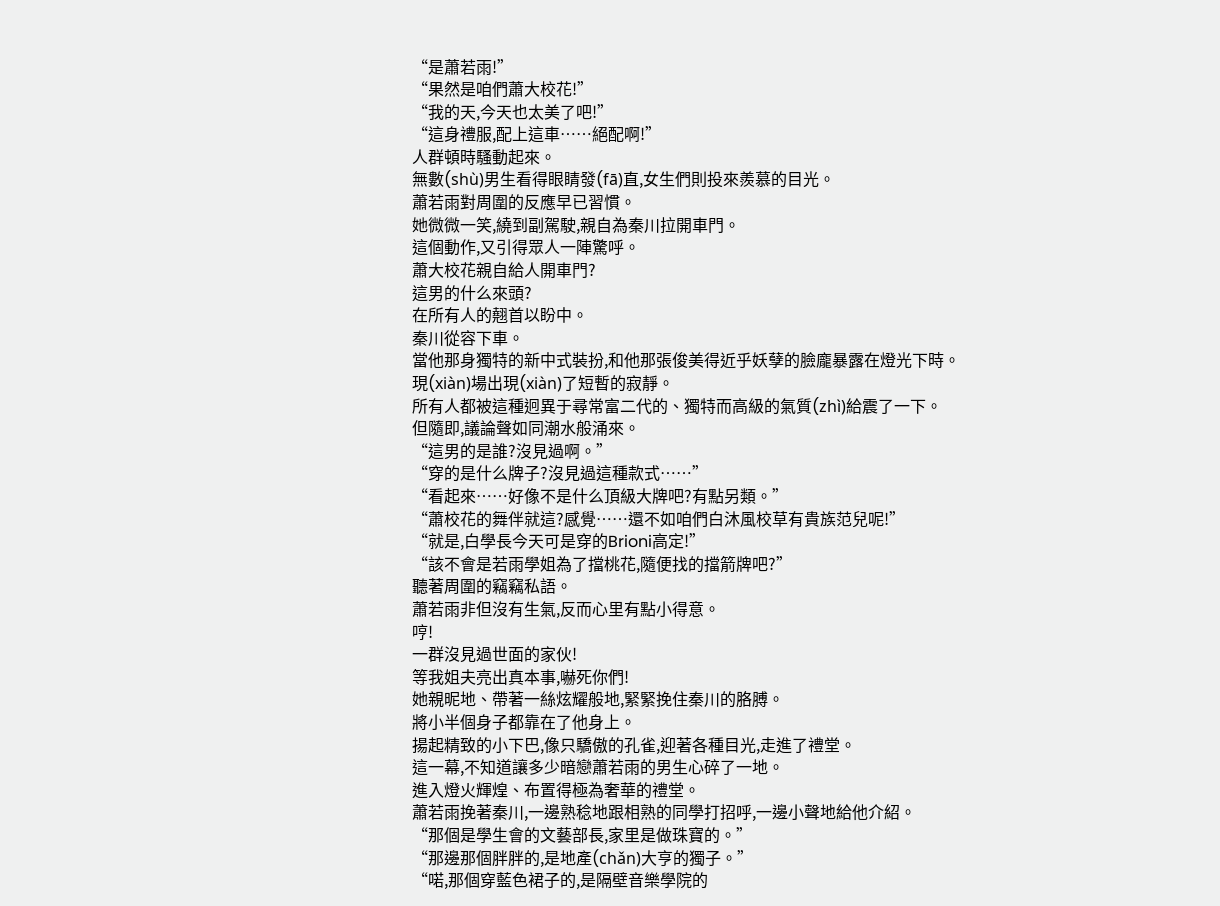“是蕭若雨!”
“果然是咱們蕭大校花!”
“我的天,今天也太美了吧!”
“這身禮服,配上這車……絕配啊!”
人群頓時騷動起來。
無數(shù)男生看得眼睛發(fā)直,女生們則投來羨慕的目光。
蕭若雨對周圍的反應早已習慣。
她微微一笑,繞到副駕駛,親自為秦川拉開車門。
這個動作,又引得眾人一陣驚呼。
蕭大校花親自給人開車門?
這男的什么來頭?
在所有人的翹首以盼中。
秦川從容下車。
當他那身獨特的新中式裝扮,和他那張俊美得近乎妖孽的臉龐暴露在燈光下時。
現(xiàn)場出現(xiàn)了短暫的寂靜。
所有人都被這種迥異于尋常富二代的、獨特而高級的氣質(zhì)給震了一下。
但隨即,議論聲如同潮水般涌來。
“這男的是誰?沒見過啊。”
“穿的是什么牌子?沒見過這種款式……”
“看起來……好像不是什么頂級大牌吧?有點另類。”
“蕭校花的舞伴就這?感覺……還不如咱們白沐風校草有貴族范兒呢!”
“就是,白學長今天可是穿的Brioni高定!”
“該不會是若雨學姐為了擋桃花,隨便找的擋箭牌吧?”
聽著周圍的竊竊私語。
蕭若雨非但沒有生氣,反而心里有點小得意。
哼!
一群沒見過世面的家伙!
等我姐夫亮出真本事,嚇死你們!
她親昵地、帶著一絲炫耀般地,緊緊挽住秦川的胳膊。
將小半個身子都靠在了他身上。
揚起精致的小下巴,像只驕傲的孔雀,迎著各種目光,走進了禮堂。
這一幕,不知道讓多少暗戀蕭若雨的男生心碎了一地。
進入燈火輝煌、布置得極為奢華的禮堂。
蕭若雨挽著秦川,一邊熟稔地跟相熟的同學打招呼,一邊小聲地給他介紹。
“那個是學生會的文藝部長,家里是做珠寶的。”
“那邊那個胖胖的,是地產(chǎn)大亨的獨子。”
“喏,那個穿藍色裙子的,是隔壁音樂學院的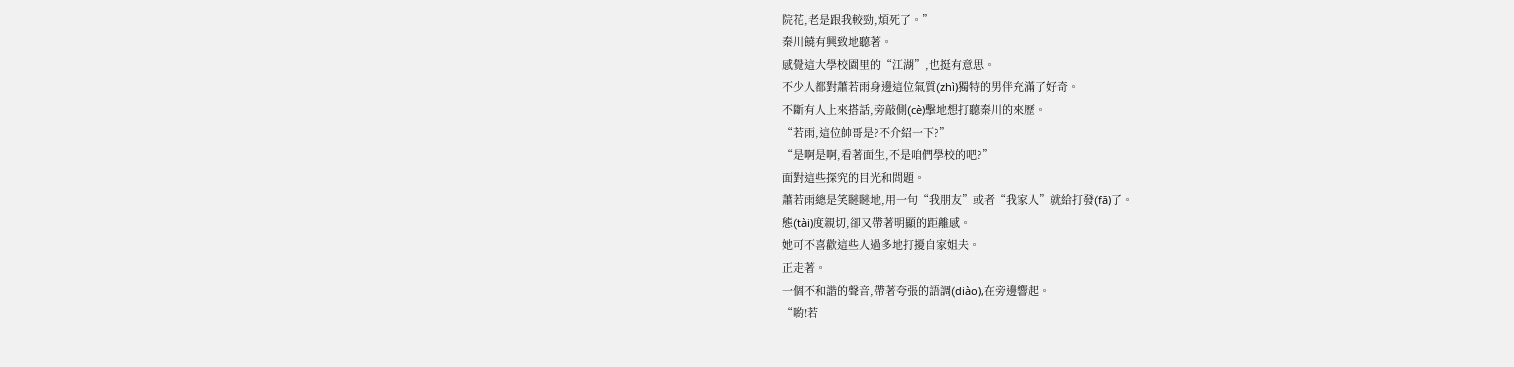院花,老是跟我較勁,煩死了。”
秦川饒有興致地聽著。
感覺這大學校園里的“江湖”,也挺有意思。
不少人都對蕭若雨身邊這位氣質(zhì)獨特的男伴充滿了好奇。
不斷有人上來搭話,旁敲側(cè)擊地想打聽秦川的來歷。
“若雨,這位帥哥是?不介紹一下?”
“是啊是啊,看著面生,不是咱們學校的吧?”
面對這些探究的目光和問題。
蕭若雨總是笑瞇瞇地,用一句“我朋友”或者“我家人”就給打發(fā)了。
態(tài)度親切,卻又帶著明顯的距離感。
她可不喜歡這些人過多地打擾自家姐夫。
正走著。
一個不和諧的聲音,帶著夸張的語調(diào),在旁邊響起。
“喲!若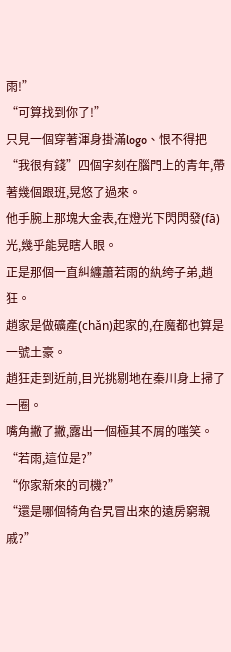雨!”
“可算找到你了!”
只見一個穿著渾身掛滿logo、恨不得把“我很有錢”四個字刻在腦門上的青年,帶著幾個跟班,晃悠了過來。
他手腕上那塊大金表,在燈光下閃閃發(fā)光,幾乎能晃瞎人眼。
正是那個一直糾纏蕭若雨的紈绔子弟,趙狂。
趙家是做礦產(chǎn)起家的,在魔都也算是一號土豪。
趙狂走到近前,目光挑剔地在秦川身上掃了一圈。
嘴角撇了撇,露出一個極其不屑的嗤笑。
“若雨,這位是?”
“你家新來的司機?”
“還是哪個犄角旮旯冒出來的遠房窮親戚?”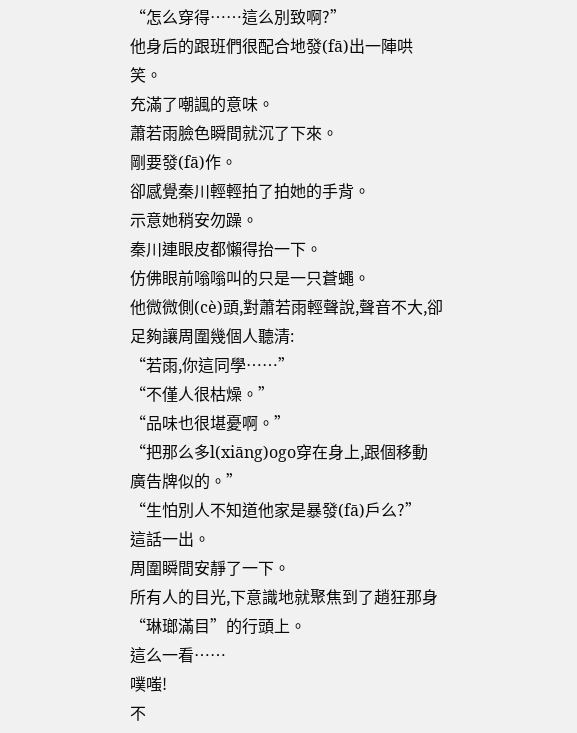“怎么穿得……這么別致啊?”
他身后的跟班們很配合地發(fā)出一陣哄笑。
充滿了嘲諷的意味。
蕭若雨臉色瞬間就沉了下來。
剛要發(fā)作。
卻感覺秦川輕輕拍了拍她的手背。
示意她稍安勿躁。
秦川連眼皮都懶得抬一下。
仿佛眼前嗡嗡叫的只是一只蒼蠅。
他微微側(cè)頭,對蕭若雨輕聲說,聲音不大,卻足夠讓周圍幾個人聽清:
“若雨,你這同學……”
“不僅人很枯燥。”
“品味也很堪憂啊。”
“把那么多l(xiāng)ogo穿在身上,跟個移動廣告牌似的。”
“生怕別人不知道他家是暴發(fā)戶么?”
這話一出。
周圍瞬間安靜了一下。
所有人的目光,下意識地就聚焦到了趙狂那身“琳瑯滿目”的行頭上。
這么一看……
噗嗤!
不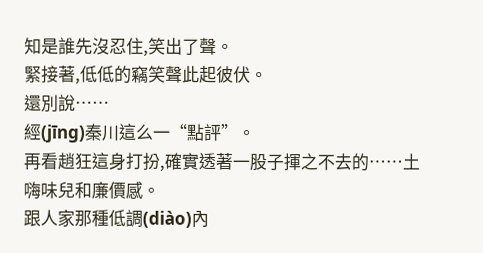知是誰先沒忍住,笑出了聲。
緊接著,低低的竊笑聲此起彼伏。
還別說……
經(jīng)秦川這么一“點評”。
再看趙狂這身打扮,確實透著一股子揮之不去的……土嗨味兒和廉價感。
跟人家那種低調(diào)內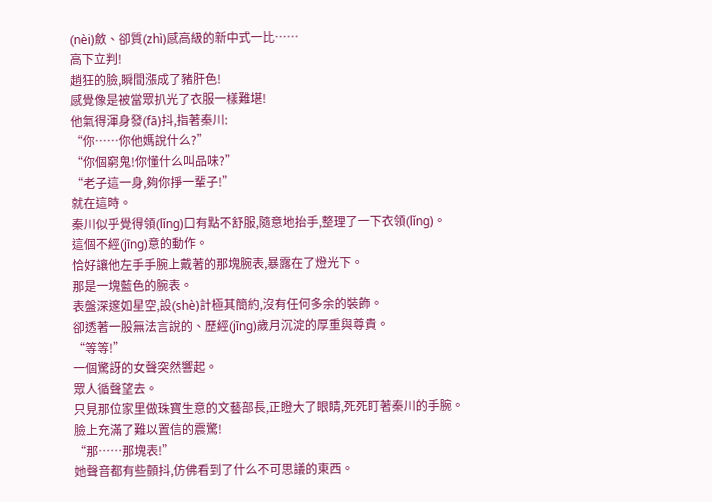(nèi)斂、卻質(zhì)感高級的新中式一比……
高下立判!
趙狂的臉,瞬間漲成了豬肝色!
感覺像是被當眾扒光了衣服一樣難堪!
他氣得渾身發(fā)抖,指著秦川:
“你……你他媽說什么?”
“你個窮鬼!你懂什么叫品味?”
“老子這一身,夠你掙一輩子!”
就在這時。
秦川似乎覺得領(lǐng)口有點不舒服,隨意地抬手,整理了一下衣領(lǐng)。
這個不經(jīng)意的動作。
恰好讓他左手手腕上戴著的那塊腕表,暴露在了燈光下。
那是一塊藍色的腕表。
表盤深邃如星空,設(shè)計極其簡約,沒有任何多余的裝飾。
卻透著一股無法言說的、歷經(jīng)歲月沉淀的厚重與尊貴。
“等等!”
一個驚訝的女聲突然響起。
眾人循聲望去。
只見那位家里做珠寶生意的文藝部長,正瞪大了眼睛,死死盯著秦川的手腕。
臉上充滿了難以置信的震驚!
“那……那塊表!”
她聲音都有些顫抖,仿佛看到了什么不可思議的東西。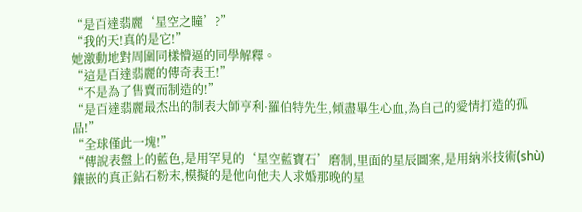“是百達翡麗‘星空之瞳’?”
“我的天!真的是它!”
她激動地對周圍同樣懵逼的同學解釋。
“這是百達翡麗的傳奇表王!”
“不是為了售賣而制造的!”
“是百達翡麗最杰出的制表大師亨利·羅伯特先生,傾盡畢生心血,為自己的愛情打造的孤品!”
“全球僅此一塊!”
“傳說表盤上的藍色,是用罕見的‘星空藍寶石’磨制,里面的星辰圖案,是用納米技術(shù)鑲嵌的真正鉆石粉末,模擬的是他向他夫人求婚那晚的星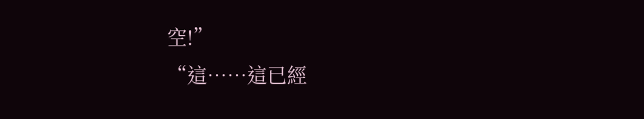空!”
“這……這已經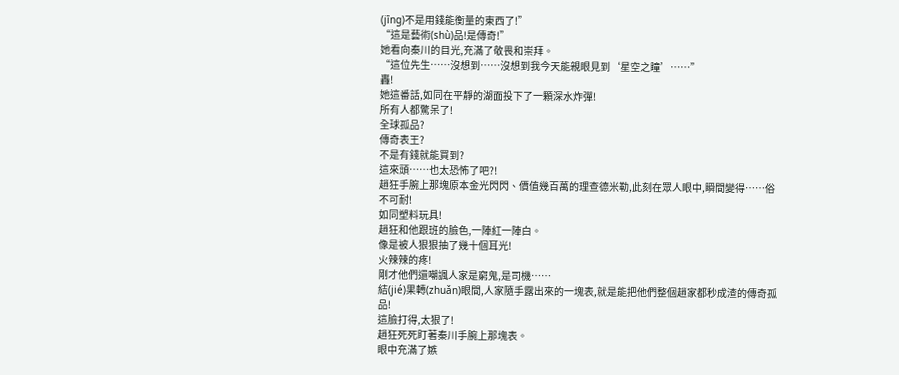(jīng)不是用錢能衡量的東西了!”
“這是藝術(shù)品!是傳奇!”
她看向秦川的目光,充滿了敬畏和崇拜。
“這位先生……沒想到……沒想到我今天能親眼見到‘星空之瞳’……”
轟!
她這番話,如同在平靜的湖面投下了一顆深水炸彈!
所有人都驚呆了!
全球孤品?
傳奇表王?
不是有錢就能買到?
這來頭……也太恐怖了吧?!
趙狂手腕上那塊原本金光閃閃、價值幾百萬的理查德米勒,此刻在眾人眼中,瞬間變得……俗不可耐!
如同塑料玩具!
趙狂和他跟班的臉色,一陣紅一陣白。
像是被人狠狠抽了幾十個耳光!
火辣辣的疼!
剛才他們還嘲諷人家是窮鬼,是司機……
結(jié)果轉(zhuǎn)眼間,人家隨手露出來的一塊表,就是能把他們整個趙家都秒成渣的傳奇孤品!
這臉打得,太狠了!
趙狂死死盯著秦川手腕上那塊表。
眼中充滿了嫉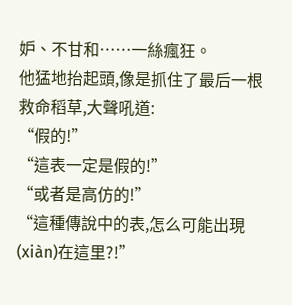妒、不甘和……一絲瘋狂。
他猛地抬起頭,像是抓住了最后一根救命稻草,大聲吼道:
“假的!”
“這表一定是假的!”
“或者是高仿的!”
“這種傳說中的表,怎么可能出現(xiàn)在這里?!”